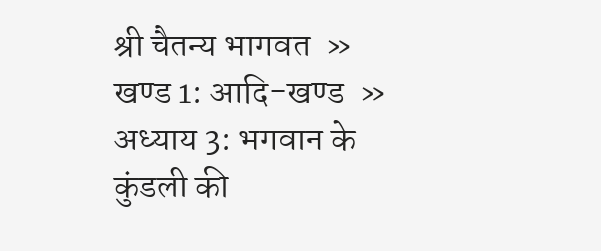श्री चैतन्य भागवत  »  खण्ड 1: आदि-खण्ड  »  अध्याय 3: भगवान के कुंडली की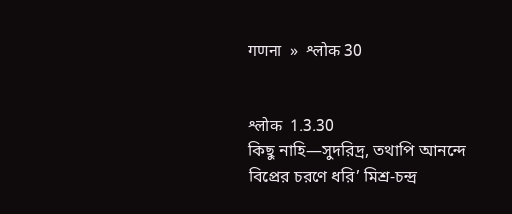गणना  »  श्लोक 30


श्लोक  1.3.30
কিছু নাহি—সুদরিদ্র, তথাপি আনন্দে
বিপ্রের চরণে ধরি’ মিশ্র-চন্দ্র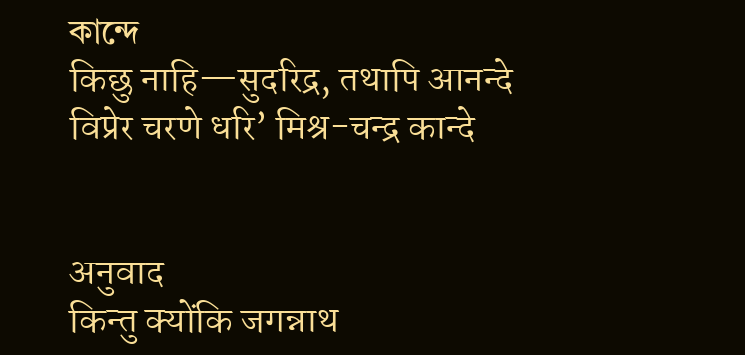কান্দে
किछु नाहि—सुदरिद्र, तथापि आनन्दे
विप्रेर चरणे धरि’ मिश्र-चन्द्र कान्दे


अनुवाद
किन्तु क्योंकि जगन्नाथ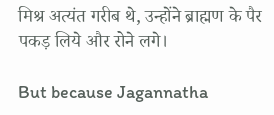मिश्र अत्यंत गरीब थे, उन्होंने ब्राह्मण के पैर पकड़ लिये और रोने लगे।

But because Jagannatha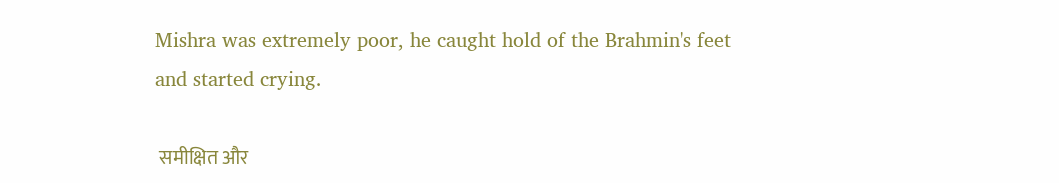Mishra was extremely poor, he caught hold of the Brahmin's feet and started crying.

 समीक्षित और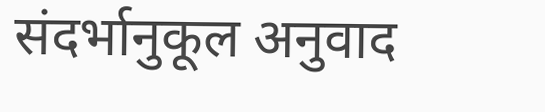संदर्भानुकूल अनुवाद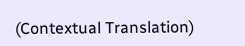(Contextual Translation)